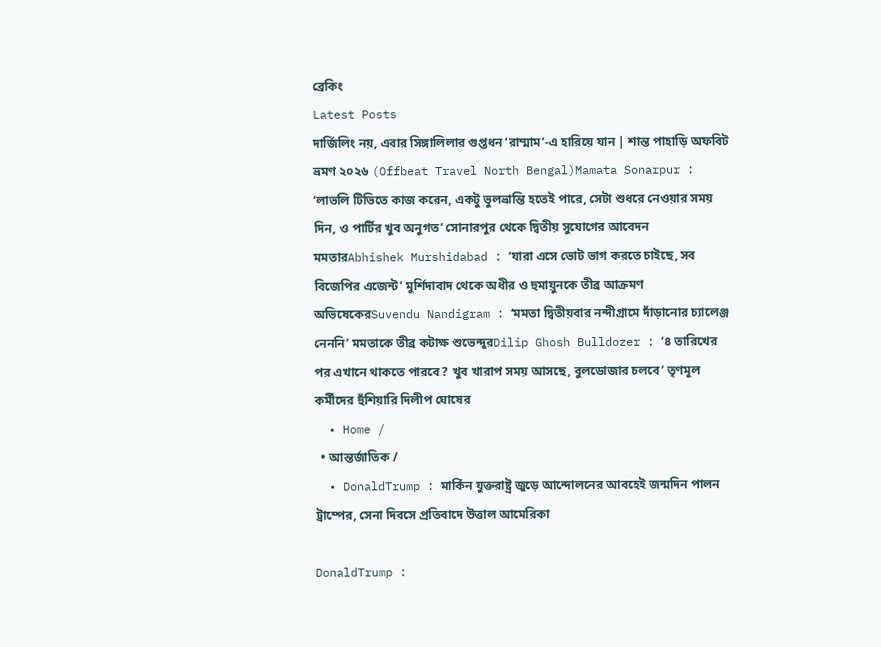ব্রেকিং
Latest Posts
দার্জিলিং নয়, এবার সিঙ্গালিলার গুপ্তধন ‘রাম্মাম’-এ হারিয়ে যান | শান্ত পাহাড়ি অফবিট ভ্রমণ ২০২৬ (Offbeat Travel North Bengal)Mamata Sonarpur : ‘লাভলি টিভিতে কাজ করেন, একটু ভুলভ্রান্তি হতেই পারে, সেটা শুধরে নেওয়ার সময় দিন, ও পার্টির খুব অনুগত’ সোনারপুর থেকে দ্বিতীয় সুযোগের আবেদন মমতারAbhishek Murshidabad : ‘যারা এসে ভোট ভাগ করতে চাইছে, সব বিজেপির এজেন্ট’ মুর্শিদাবাদ থেকে অধীর ও হুমায়ুনকে তীব্র আক্রমণ অভিষেকেরSuvendu Nandigram : ‘মমতা দ্বিতীয়বার নন্দীগ্রামে দাঁড়ানোর চ্যালেঞ্জ নেননি’ মমতাকে তীব্র কটাক্ষ শুভেন্দুরDilip Ghosh Bulldozer : ‘৪ তারিখের পর এখানে থাকতে পারবে? খুব খারাপ সময় আসছে, বুলডোজার চলবে’ তৃণমূল কর্মীদের হুঁশিয়ারি দিলীপ ঘোষের
  • Home /
  • আন্তর্জাতিক /
  • DonaldTrump : মার্কিন যুক্তরাষ্ট্র জুড়ে আন্দোলনের আবহেই জন্মদিন পালন ট্রাম্পের, সেনা দিবসে প্রতিবাদে উত্তাল আমেরিকা

DonaldTrump :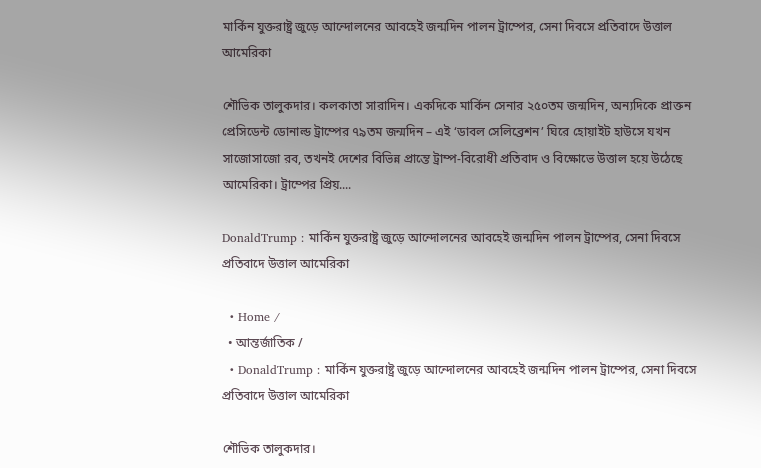মার্কিন যুক্তরাষ্ট্র জুড়ে আন্দোলনের আবহেই জন্মদিন পালন ট্রাম্পের, সেনা দিবসে প্রতিবাদে উত্তাল আমেরিকা

শৌভিক তালুকদার। কলকাতা সারাদিন। একদিকে মার্কিন সেনার ২৫০তম জন্মদিন, অন্যদিকে প্রাক্তন প্রেসিডেন্ট ডোনাল্ড ট্রাম্পের ৭৯তম জন্মদিন – এই ‘ডাবল সেলিব্রেশন’ ঘিরে হোয়াইট হাউসে যখন সাজোসাজো রব, তখনই দেশের বিভিন্ন প্রান্তে ট্রাম্প-বিরোধী প্রতিবাদ ও বিক্ষোভে উত্তাল হয়ে উঠেছে আমেরিকা। ট্রাম্পের প্রিয়....

DonaldTrump : মার্কিন যুক্তরাষ্ট্র জুড়ে আন্দোলনের আবহেই জন্মদিন পালন ট্রাম্পের, সেনা দিবসে প্রতিবাদে উত্তাল আমেরিকা

  • Home /
  • আন্তর্জাতিক /
  • DonaldTrump : মার্কিন যুক্তরাষ্ট্র জুড়ে আন্দোলনের আবহেই জন্মদিন পালন ট্রাম্পের, সেনা দিবসে প্রতিবাদে উত্তাল আমেরিকা

শৌভিক তালুকদার।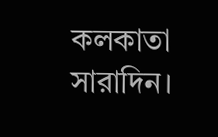কলকাতা সারাদিন।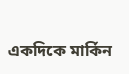একদিকে মার্কিন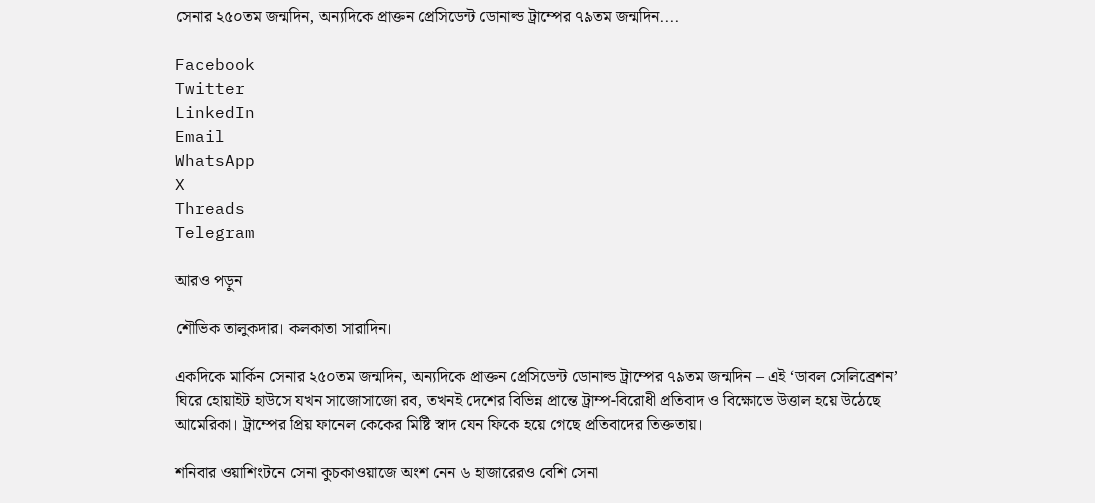সেনার ২৫০তম জন্মদিন, অন্যদিকে প্রাক্তন প্রেসিডেন্ট ডোনাল্ড ট্রাম্পের ৭৯তম জন্মদিন....

Facebook
Twitter
LinkedIn
Email
WhatsApp
X
Threads
Telegram

আরও পড়ুন

শৌভিক তালুকদার। কলকাতা সারাদিন।

একদিকে মার্কিন সেনার ২৫০তম জন্মদিন, অন্যদিকে প্রাক্তন প্রেসিডেন্ট ডোনাল্ড ট্রাম্পের ৭৯তম জন্মদিন – এই ‘ডাবল সেলিব্রেশন’ ঘিরে হোয়াইট হাউসে যখন সাজোসাজো রব, তখনই দেশের বিভিন্ন প্রান্তে ট্রাম্প-বিরোধী প্রতিবাদ ও বিক্ষোভে উত্তাল হয়ে উঠেছে আমেরিকা। ট্রাম্পের প্রিয় ফানেল কেকের মিষ্টি স্বাদ যেন ফিকে হয়ে গেছে প্রতিবাদের তিক্ততায়।

শনিবার ওয়াশিংটনে সেনা কুচকাওয়াজে অংশ নেন ৬ হাজারেরও বেশি সেনা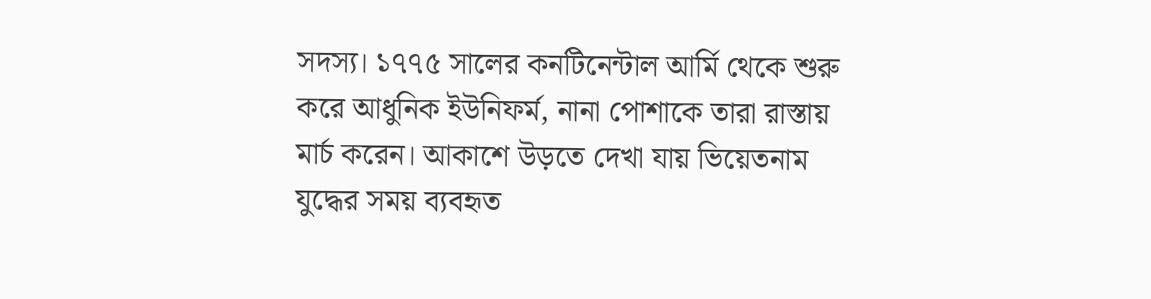সদস্য। ১৭৭৫ সালের কনটিনেন্টাল আর্মি থেকে শুরু করে আধুনিক ইউনিফর্ম, নানা পোশাকে তারা রাস্তায় মার্চ করেন। আকাশে উড়তে দেখা যায় ভিয়েতনাম যুদ্ধের সময় ব্যবহৃত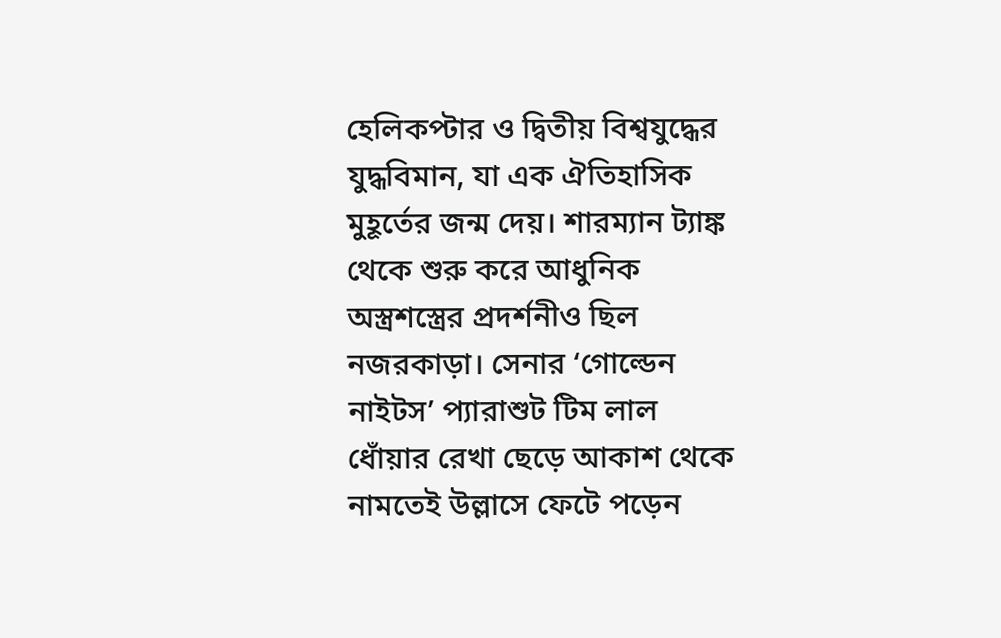হেলিকপ্টার ও দ্বিতীয় বিশ্বযুদ্ধের যুদ্ধবিমান, যা এক ঐতিহাসিক মুহূর্তের জন্ম দেয়। শারম্যান ট্যাঙ্ক থেকে শুরু করে আধুনিক অস্ত্রশস্ত্রের প্রদর্শনীও ছিল নজরকাড়া। সেনার ‘গোল্ডেন নাইটস’ প্যারাশুট টিম লাল ধোঁয়ার রেখা ছেড়ে আকাশ থেকে নামতেই উল্লাসে ফেটে পড়েন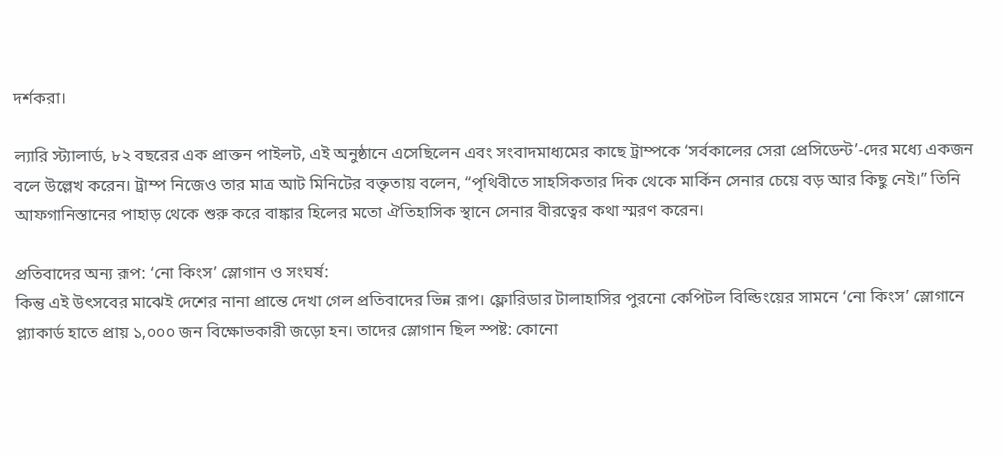দর্শকরা।

ল্যারি স্ট্যালার্ড, ৮২ বছরের এক প্রাক্তন পাইলট, এই অনুষ্ঠানে এসেছিলেন এবং সংবাদমাধ্যমের কাছে ট্রাম্পকে ‘সর্বকালের সেরা প্রেসিডেন্ট’-দের মধ্যে একজন বলে উল্লেখ করেন। ট্রাম্প নিজেও তার মাত্র আট মিনিটের বক্তৃতায় বলেন, “পৃথিবীতে সাহসিকতার দিক থেকে মার্কিন সেনার চেয়ে বড় আর কিছু নেই।” তিনি আফগানিস্তানের পাহাড় থেকে শুরু করে বাঙ্কার হিলের মতো ঐতিহাসিক স্থানে সেনার বীরত্বের কথা স্মরণ করেন।

প্রতিবাদের অন্য রূপ: ‘নো কিংস’ স্লোগান ও সংঘর্ষ:
কিন্তু এই উৎসবের মাঝেই দেশের নানা প্রান্তে দেখা গেল প্রতিবাদের ভিন্ন রূপ। ফ্লোরিডার টালাহাসির পুরনো কেপিটল বিল্ডিংয়ের সামনে ‘নো কিংস’ স্লোগানে প্ল্যাকার্ড হাতে প্রায় ১,০০০ জন বিক্ষোভকারী জড়ো হন। তাদের স্লোগান ছিল স্পষ্ট: কোনো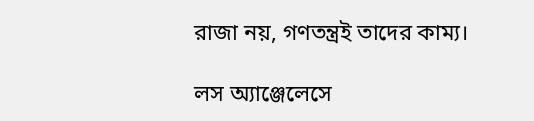রাজা নয়, গণতন্ত্রই তাদের কাম্য।

লস অ্যাঞ্জেলেসে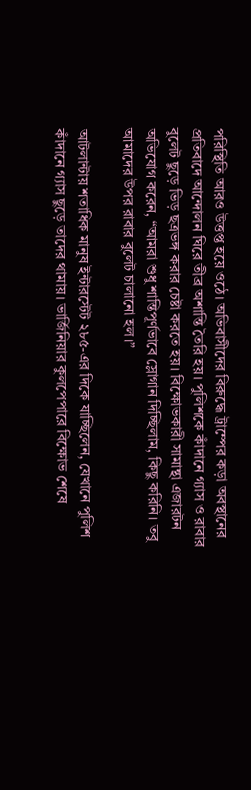পরিস্থিতি আরও উত্তপ্ত হয়ে ওঠে। অভিবাসীদের বিরুদ্ধে ট্রাম্পের কড়া অবস্থানের প্রতিবাদে আন্দোলন ঘিরে তীব্র অশান্তি তৈরি হয়। পুলিশকে কাঁদানে গ্যাস ও রাবার বুলেট ছুড়ে ভিড় ছত্রভঙ্গ করার চেষ্টা করতে হয়। বিক্ষোভকারী সামান্থা এজারটন অভিযোগ করেন, “আমরা শুধু শান্তিপূর্ণভাবে স্লোগান দিচ্ছিলাম, কিছু করিনি। তবু আমাদের উপর রাবার বুলেট চালানো হল।”

আটলান্টায় শতাধিক মানুষ ইন্টারস্টেট ২৮৫-এর দিকে যাচ্ছিলেন, যেখানে পুলিশ কাঁদানে গ্যাস ছুড়ে তাদের থামায়। ভার্জিনিয়ার কুলপেপারে বিক্ষোভ শেষে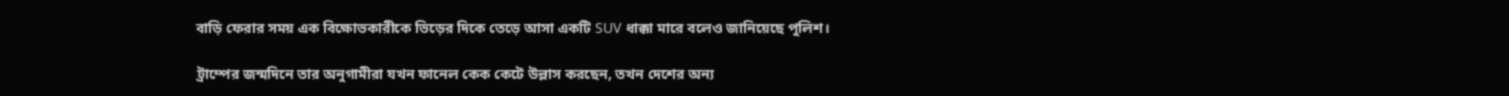বাড়ি ফেরার সময় এক বিক্ষোভকারীকে ভিড়ের দিকে তেড়ে আসা একটি SUV ধাক্কা মারে বলেও জানিয়েছে পুলিশ।

ট্রাম্পের জন্মদিনে তার অনুগামীরা যখন ফানেল কেক কেটে উল্লাস করছেন, তখন দেশের অন্য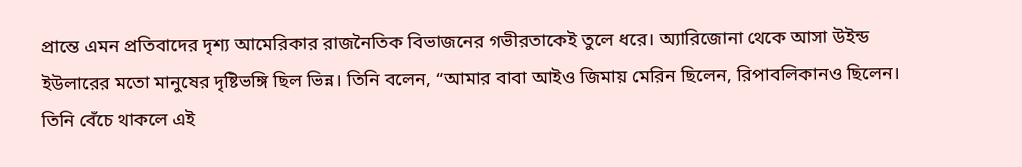প্রান্তে এমন প্রতিবাদের দৃশ্য আমেরিকার রাজনৈতিক বিভাজনের গভীরতাকেই তুলে ধরে। অ্যারিজোনা থেকে আসা উইন্ড ইউলারের মতো মানুষের দৃষ্টিভঙ্গি ছিল ভিন্ন। তিনি বলেন, “আমার বাবা আইও জিমায় মেরিন ছিলেন, রিপাবলিকানও ছিলেন। তিনি বেঁচে থাকলে এই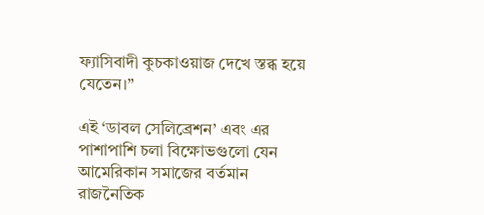ফ্যাসিবাদী কুচকাওয়াজ দেখে স্তব্ধ হয়ে যেতেন।”

এই ‘ডাবল সেলিব্রেশন’ এবং এর পাশাপাশি চলা বিক্ষোভগুলো যেন আমেরিকান সমাজের বর্তমান রাজনৈতিক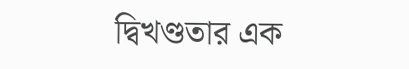দ্বিখণ্ডতার এক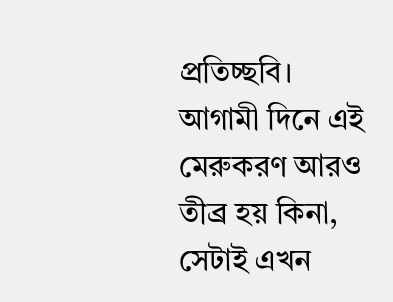প্রতিচ্ছবি। আগামী দিনে এই মেরুকরণ আরও তীব্র হয় কিনা, সেটাই এখন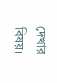দেখার বিষয়।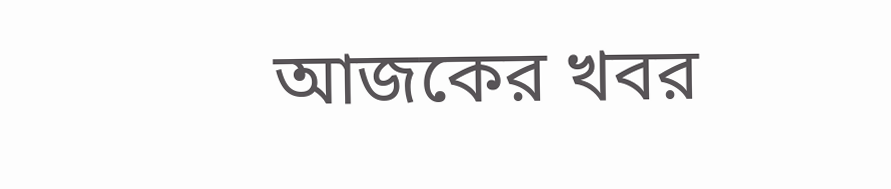আজকের খবর